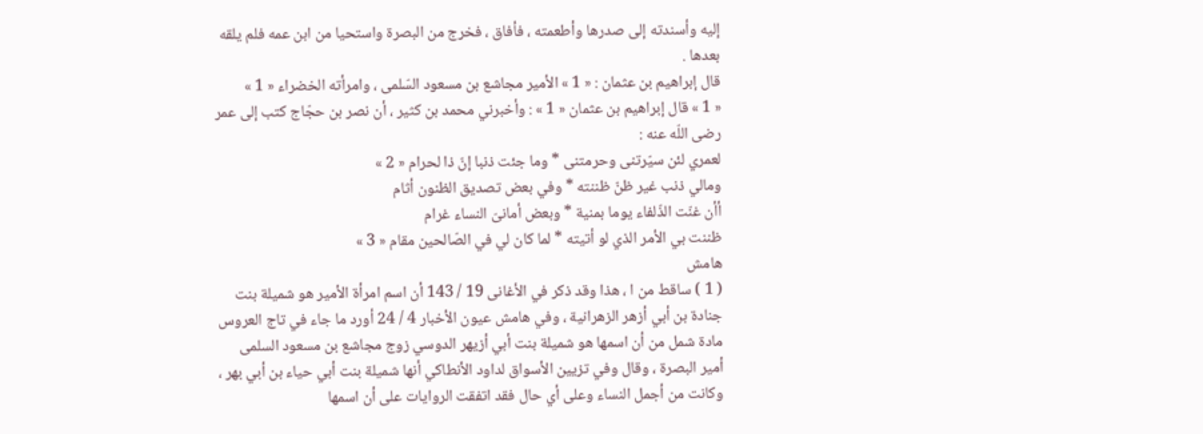إليه وأسندته إلى صدرها وأطعمته ، فأفاق ، فخرج من البصرة واستحيا من ابن عمه فلم يلقه بعدها .
قال إبراهيم بن عثمان : « 1 » الأمير مجاشع بن مسعود السّلمى ، وامرأته الخضراء « 1 »
« 1 » قال إبراهيم بن عثمان « 1 » : وأخبرني محمد بن كثير ، أن نصر بن حجّاج كتب إلى عمر رضى اللّه عنه :
لعمري لئن سيّرتنى وحرمتنى * وما جئت ذنبا إنّ ذا لحرام « 2 »
ومالي ذنب غير ظنّ ظننته * وفي بعض تصديق الظنون أثام
أأن غنّت الذّلفاء يوما بمنية * وبعض أمانىّ النساء غرام
ظننت بي الأمر الذي لو أتيته * لما كان لي في الصّالحين مقام « 3 »
هامش
( 1 ) ساقط من ا ، هذا وقد ذكر في الأغانى 19 / 143 أن اسم امرأة الأمير هو شميلة بنت جنادة بن أبي أزهر الزهرانية ، وفي هامش عيون الأخبار 4 / 24 أورد ما جاء في تاج العروس مادة شمل من أن اسمها هو شميلة بنت أبي أزيهر الدوسي زوج مجاشع بن مسعود السلمى أمير البصرة ، وقال وفي تزيين الأسواق لداود الأنطاكي أنها شميلة بنت أبي حياء بن أبي بهر ، وكانت من أجمل النساء وعلى أي حال فقد اتفقت الروايات على أن اسمها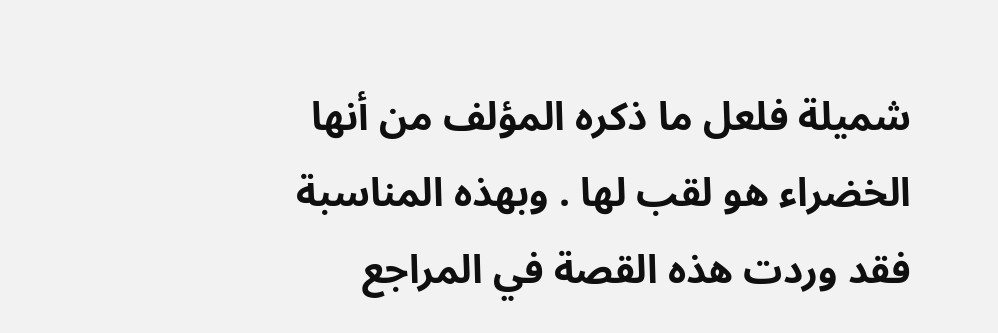شميلة فلعل ما ذكره المؤلف من أنها الخضراء هو لقب لها . وبهذه المناسبة فقد وردت هذه القصة في المراجع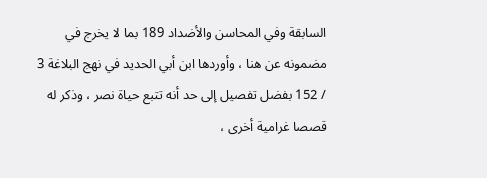السابقة وفي المحاسن والأضداد 189 بما لا يخرج في مضمونه عن هنا ، وأوردها ابن أبي الحديد في نهج البلاغة 3 / 152 بفضل تفصيل إلى حد أنه تتبع حياة نصر ، وذكر له قصصا غرامية أخرى ،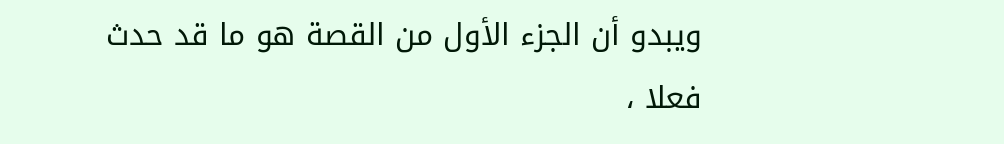ويبدو أن الجزء الأول من القصة هو ما قد حدث فعلا ،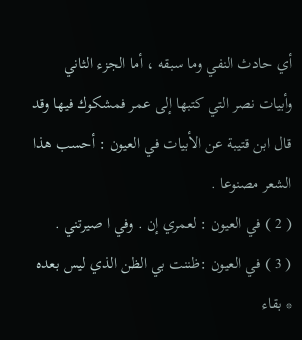أي حادث النفي وما سبقه ، أما الجزء الثاني وأبيات نصر التي كتبها إلى عمر فمشكوك فيها وقد قال ابن قتيبة عن الأبيات في العيون : أحسب هذا الشعر مصنوعا .
( 2 ) في العيون : لعمري إن . وفي ا صيرتني .
( 3 ) في العيون :ظننت بي الظن الذي ليس بعده * بقاء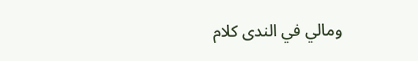ومالي في الندى كلام